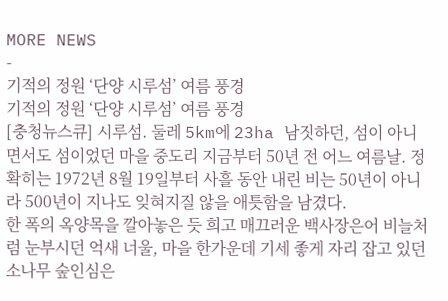MORE NEWS
-
기적의 정원 ‘단양 시루섬’ 여름 풍경
기적의 정원 ‘단양 시루섬’ 여름 풍경
[충청뉴스큐] 시루섬. 둘레 5km에 23ha 남짓하던, 섬이 아니면서도 섬이었던 마을 중도리 지금부터 50년 전 어느 여름날. 정확히는 1972년 8월 19일부터 사흘 동안 내린 비는 50년이 아니라 500년이 지나도 잊혀지질 않을 애틋함을 남겼다.
한 폭의 옥양목을 깔아놓은 듯 희고 매끄러운 백사장은어 비늘처럼 눈부시던 억새 너울, 마을 한가운데 기세 좋게 자리 잡고 있던 소나무 숲인심은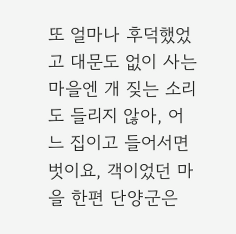또 얼마나 후덕했었고 대문도 없이 사는 마을엔 개 짖는 소리도 들리지 않아, 어느 집이고 들어서면 벗이요, 객이었던 마을 한편 단양군은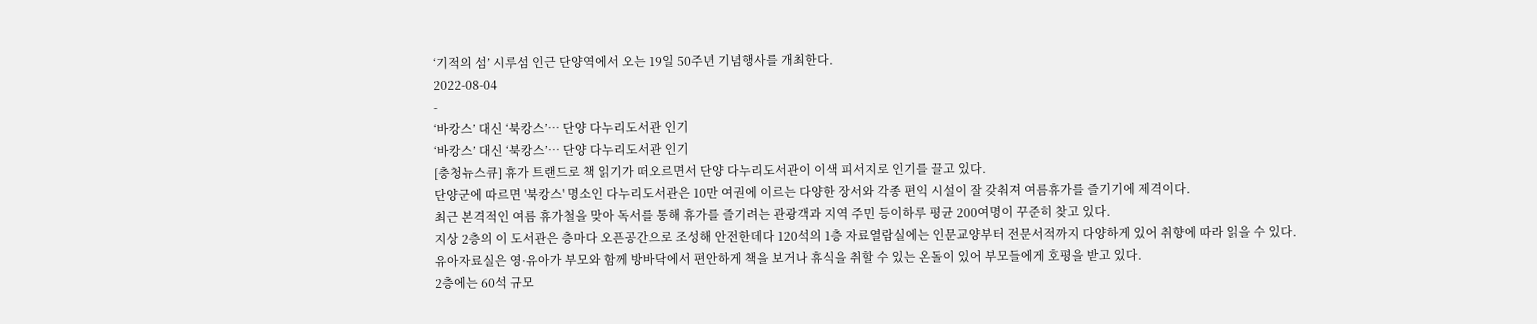‘기적의 섬’ 시루섬 인근 단양역에서 오는 19일 50주년 기념행사를 개최한다.
2022-08-04
-
‘바캉스’ 대신 ‘북캉스’… 단양 다누리도서관 인기
‘바캉스’ 대신 ‘북캉스’… 단양 다누리도서관 인기
[충청뉴스큐] 휴가 트랜드로 책 읽기가 떠오르면서 단양 다누리도서관이 이색 피서지로 인기를 끌고 있다.
단양군에 따르면 '북캉스' 명소인 다누리도서관은 10만 여권에 이르는 다양한 장서와 각종 편익 시설이 잘 갖춰져 여름휴가를 즐기기에 제격이다.
최근 본격적인 여름 휴가철을 맞아 독서를 통해 휴가를 즐기려는 관광객과 지역 주민 등이하루 평균 200여명이 꾸준히 찾고 있다.
지상 2층의 이 도서관은 층마다 오픈공간으로 조성해 안전한데다 120석의 1층 자료열람실에는 인문교양부터 전문서적까지 다양하게 있어 취향에 따라 읽을 수 있다.
유아자료실은 영·유아가 부모와 함께 방바닥에서 편안하게 책을 보거나 휴식을 취할 수 있는 온돌이 있어 부모들에게 호평을 받고 있다.
2층에는 60석 규모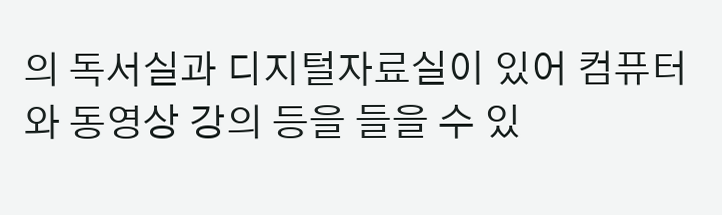의 독서실과 디지털자료실이 있어 컴퓨터와 동영상 강의 등을 들을 수 있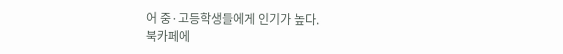어 중·고등학생들에게 인기가 높다.
북카페에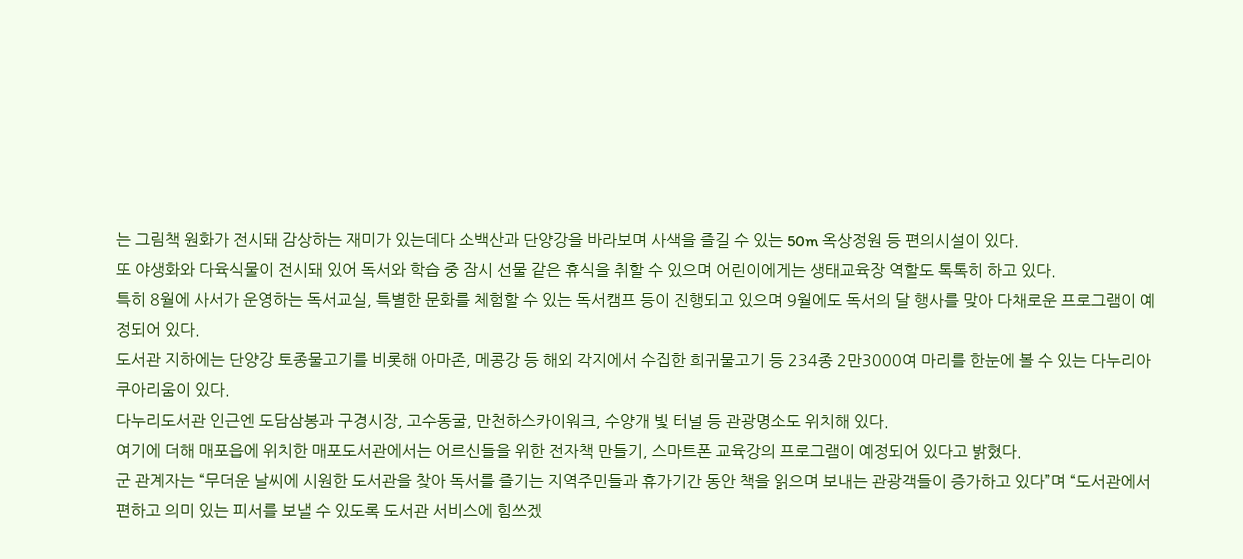는 그림책 원화가 전시돼 감상하는 재미가 있는데다 소백산과 단양강을 바라보며 사색을 즐길 수 있는 50m 옥상정원 등 편의시설이 있다.
또 야생화와 다육식물이 전시돼 있어 독서와 학습 중 잠시 선물 같은 휴식을 취할 수 있으며 어린이에게는 생태교육장 역할도 톡톡히 하고 있다.
특히 8월에 사서가 운영하는 독서교실, 특별한 문화를 체험할 수 있는 독서캠프 등이 진행되고 있으며 9월에도 독서의 달 행사를 맞아 다채로운 프로그램이 예정되어 있다.
도서관 지하에는 단양강 토종물고기를 비롯해 아마존, 메콩강 등 해외 각지에서 수집한 희귀물고기 등 234종 2만3000여 마리를 한눈에 볼 수 있는 다누리아쿠아리움이 있다.
다누리도서관 인근엔 도담삼봉과 구경시장, 고수동굴, 만천하스카이워크, 수양개 빛 터널 등 관광명소도 위치해 있다.
여기에 더해 매포읍에 위치한 매포도서관에서는 어르신들을 위한 전자책 만들기, 스마트폰 교육강의 프로그램이 예정되어 있다고 밝혔다.
군 관계자는 “무더운 날씨에 시원한 도서관을 찾아 독서를 즐기는 지역주민들과 휴가기간 동안 책을 읽으며 보내는 관광객들이 증가하고 있다”며 “도서관에서 편하고 의미 있는 피서를 보낼 수 있도록 도서관 서비스에 힘쓰겠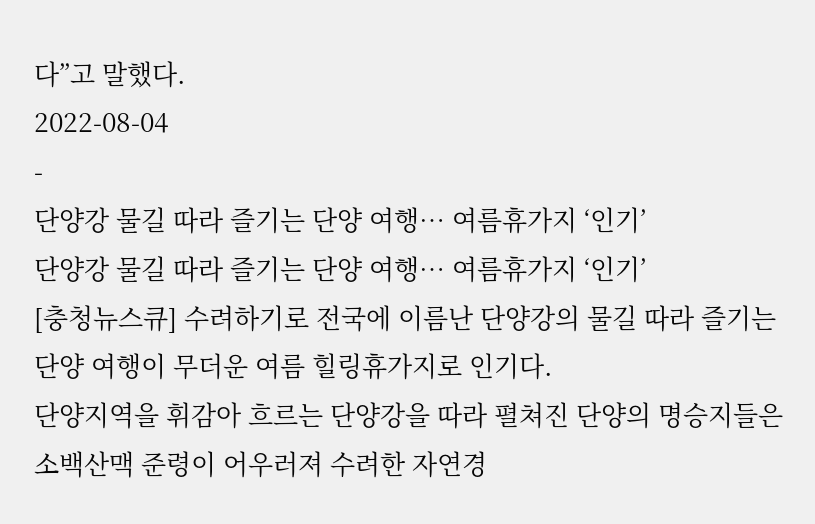다”고 말했다.
2022-08-04
-
단양강 물길 따라 즐기는 단양 여행… 여름휴가지 ‘인기’
단양강 물길 따라 즐기는 단양 여행… 여름휴가지 ‘인기’
[충청뉴스큐] 수려하기로 전국에 이름난 단양강의 물길 따라 즐기는 단양 여행이 무더운 여름 힐링휴가지로 인기다.
단양지역을 휘감아 흐르는 단양강을 따라 펼쳐진 단양의 명승지들은 소백산맥 준령이 어우러져 수려한 자연경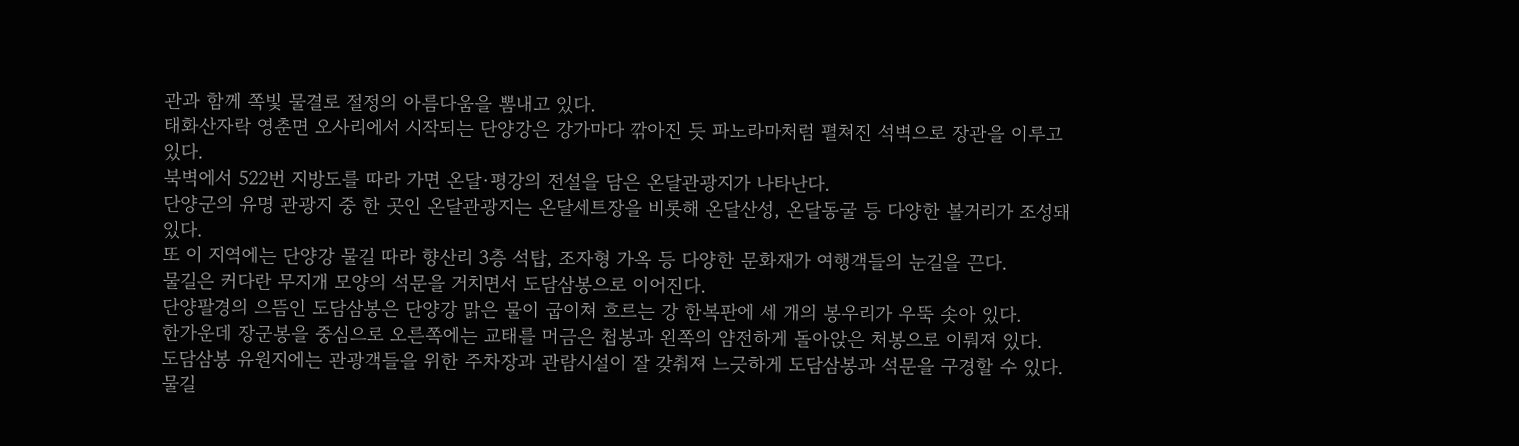관과 함께 쪽빛 물결로 절정의 아름다움을 뽐내고 있다.
태화산자락 영춘면 오사리에서 시작되는 단양강은 강가마다 깎아진 듯 파노라마처럼 펼쳐진 석벽으로 장관을 이루고 있다.
북벽에서 522번 지방도를 따라 가면 온달·평강의 전설을 담은 온달관광지가 나타난다.
단양군의 유명 관광지 중 한 곳인 온달관광지는 온달세트장을 비롯해 온달산성, 온달동굴 등 다양한 볼거리가 조성돼 있다.
또 이 지역에는 단양강 물길 따라 향산리 3층 석탑, 조자형 가옥 등 다양한 문화재가 여행객들의 눈길을 끈다.
물길은 커다란 무지개 모양의 석문을 거치면서 도담삼봉으로 이어진다.
단양팔경의 으뜸인 도담삼봉은 단양강 맑은 물이 굽이쳐 흐르는 강 한복판에 세 개의 봉우리가 우뚝 솟아 있다.
한가운데 장군봉을 중심으로 오른쪽에는 교태를 머금은 첩봉과 왼쪽의 얌전하게 돌아앉은 처봉으로 이뤄져 있다.
도담삼봉 유원지에는 관광객들을 위한 주차장과 관람시설이 잘 갖춰져 느긋하게 도담삼봉과 석문을 구경할 수 있다.
물길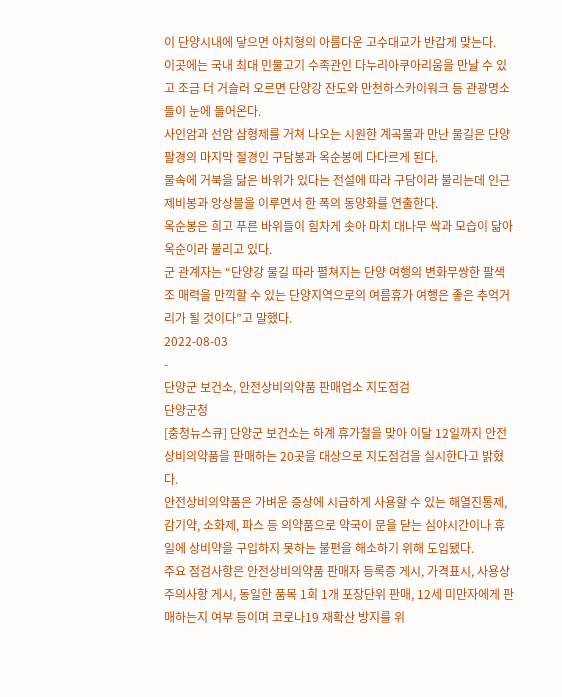이 단양시내에 닿으면 아치형의 아름다운 고수대교가 반갑게 맞는다.
이곳에는 국내 최대 민물고기 수족관인 다누리아쿠아리움을 만날 수 있고 조금 더 거슬러 오르면 단양강 잔도와 만천하스카이워크 등 관광명소들이 눈에 들어온다.
사인암과 선암 삼형제를 거쳐 나오는 시원한 계곡물과 만난 물길은 단양팔경의 마지막 절경인 구담봉과 옥순봉에 다다르게 된다.
물속에 거북을 닮은 바위가 있다는 전설에 따라 구담이라 불리는데 인근 제비봉과 앙상블을 이루면서 한 폭의 동양화를 연출한다.
옥순봉은 희고 푸른 바위들이 힘차게 솟아 마치 대나무 싹과 모습이 닮아 옥순이라 불리고 있다.
군 관계자는 “단양강 물길 따라 펼쳐지는 단양 여행의 변화무쌍한 팔색조 매력을 만끽할 수 있는 단양지역으로의 여름휴가 여행은 좋은 추억거리가 될 것이다”고 말했다.
2022-08-03
-
단양군 보건소, 안전상비의약품 판매업소 지도점검
단양군청
[충청뉴스큐] 단양군 보건소는 하계 휴가철을 맞아 이달 12일까지 안전상비의약품을 판매하는 20곳을 대상으로 지도점검을 실시한다고 밝혔다.
안전상비의약품은 가벼운 증상에 시급하게 사용할 수 있는 해열진통제, 감기약, 소화제, 파스 등 의약품으로 약국이 문을 닫는 심야시간이나 휴일에 상비약을 구입하지 못하는 불편을 해소하기 위해 도입됐다.
주요 점검사항은 안전상비의약품 판매자 등록증 게시, 가격표시, 사용상 주의사항 게시, 동일한 품목 1회 1개 포장단위 판매, 12세 미만자에게 판매하는지 여부 등이며 코로나19 재확산 방지를 위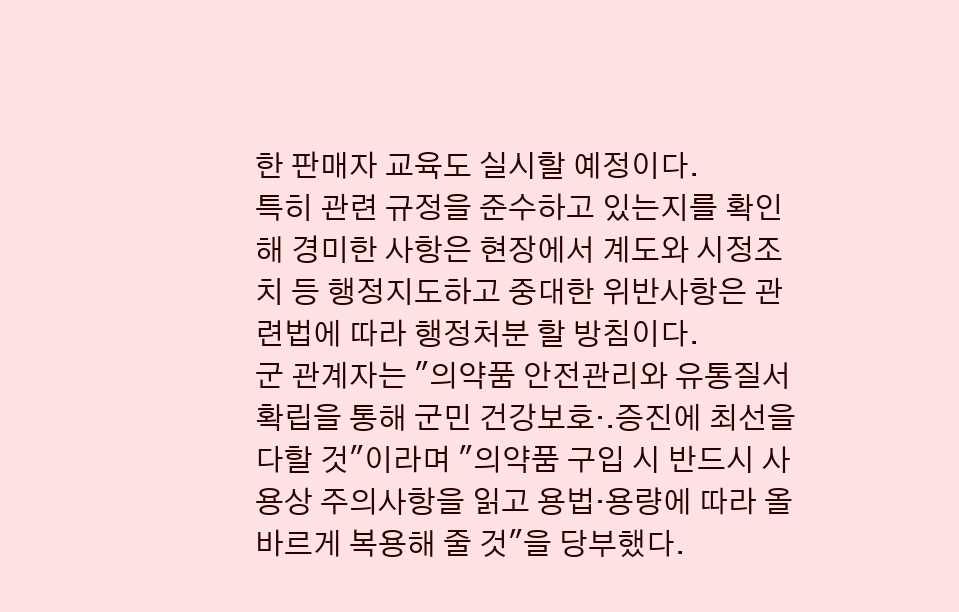한 판매자 교육도 실시할 예정이다.
특히 관련 규정을 준수하고 있는지를 확인해 경미한 사항은 현장에서 계도와 시정조치 등 행정지도하고 중대한 위반사항은 관련법에 따라 행정처분 할 방침이다.
군 관계자는 "의약품 안전관리와 유통질서 확립을 통해 군민 건강보호·.증진에 최선을 다할 것"이라며 "의약품 구입 시 반드시 사용상 주의사항을 읽고 용법·용량에 따라 올바르게 복용해 줄 것"을 당부했다.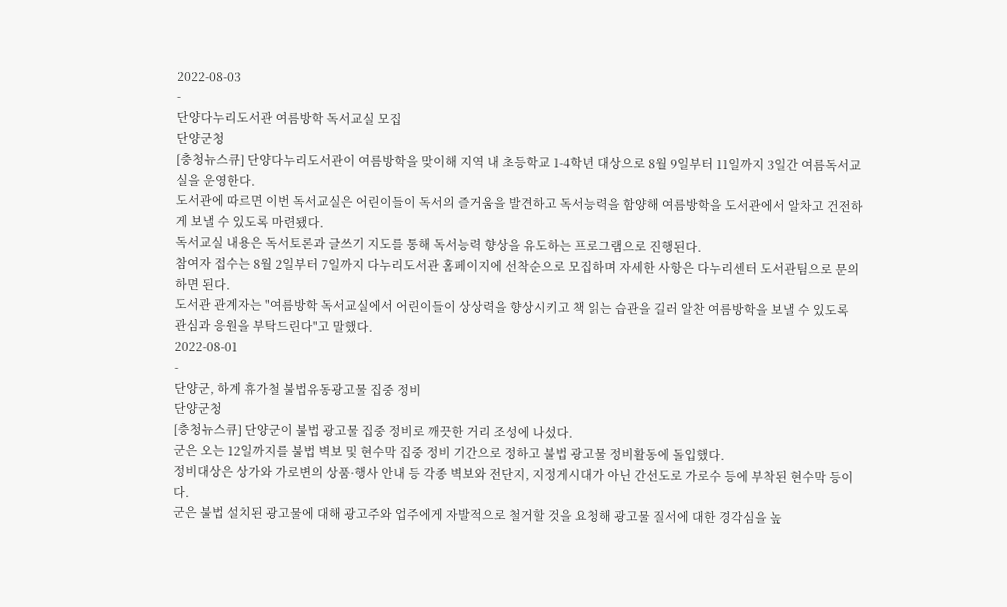2022-08-03
-
단양다누리도서관 여름방학 독서교실 모집
단양군청
[충청뉴스큐] 단양다누리도서관이 여름방학을 맞이해 지역 내 초등학교 1-4학년 대상으로 8월 9일부터 11일까지 3일간 여름독서교실을 운영한다.
도서관에 따르면 이번 독서교실은 어린이들이 독서의 즐거움을 발견하고 독서능력을 함양해 여름방학을 도서관에서 알차고 건전하게 보낼 수 있도록 마련됐다.
독서교실 내용은 독서토론과 글쓰기 지도를 통해 독서능력 향상을 유도하는 프로그램으로 진행된다.
참여자 접수는 8월 2일부터 7일까지 다누리도서관 홈페이지에 선착순으로 모집하며 자세한 사항은 다누리센터 도서관팀으로 문의하면 된다.
도서관 관계자는 "여름방학 독서교실에서 어린이들이 상상력을 향상시키고 책 읽는 습관을 길러 알찬 여름방학을 보낼 수 있도록 관심과 응원을 부탁드린다"고 말했다.
2022-08-01
-
단양군, 하계 휴가철 불법유동광고물 집중 정비
단양군청
[충청뉴스큐] 단양군이 불법 광고물 집중 정비로 깨끗한 거리 조성에 나섰다.
군은 오는 12일까지를 불법 벽보 및 현수막 집중 정비 기간으로 정하고 불법 광고물 정비활동에 돌입했다.
정비대상은 상가와 가로변의 상품·행사 안내 등 각종 벽보와 전단지, 지정게시대가 아닌 간선도로 가로수 등에 부착된 현수막 등이다.
군은 불법 설치된 광고물에 대해 광고주와 업주에게 자발적으로 철거할 것을 요청해 광고물 질서에 대한 경각심을 높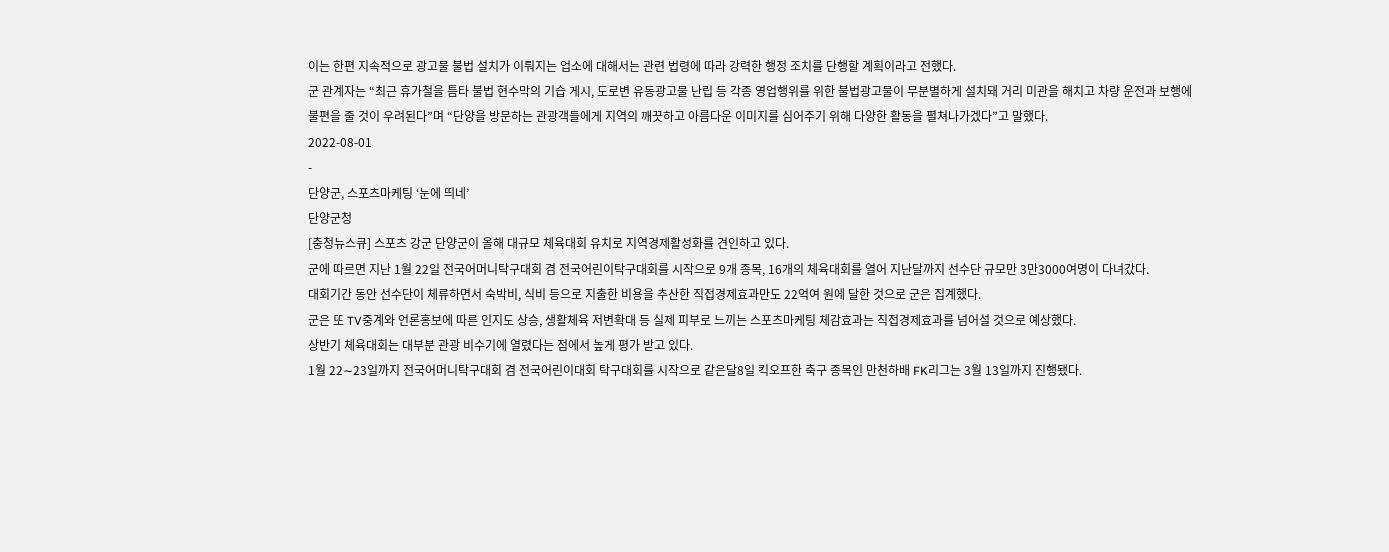이는 한편 지속적으로 광고물 불법 설치가 이뤄지는 업소에 대해서는 관련 법령에 따라 강력한 행정 조치를 단행할 계획이라고 전했다.
군 관계자는 “최근 휴가철을 틈타 불법 현수막의 기습 게시, 도로변 유동광고물 난립 등 각종 영업행위를 위한 불법광고물이 무분별하게 설치돼 거리 미관을 해치고 차량 운전과 보행에 불편을 줄 것이 우려된다”며 “단양을 방문하는 관광객들에게 지역의 깨끗하고 아름다운 이미지를 심어주기 위해 다양한 활동을 펼쳐나가겠다”고 말했다.
2022-08-01
-
단양군, 스포츠마케팅 ‘눈에 띄네’
단양군청
[충청뉴스큐] 스포츠 강군 단양군이 올해 대규모 체육대회 유치로 지역경제활성화를 견인하고 있다.
군에 따르면 지난 1월 22일 전국어머니탁구대회 겸 전국어린이탁구대회를 시작으로 9개 종목, 16개의 체육대회를 열어 지난달까지 선수단 규모만 3만3000여명이 다녀갔다.
대회기간 동안 선수단이 체류하면서 숙박비, 식비 등으로 지출한 비용을 추산한 직접경제효과만도 22억여 원에 달한 것으로 군은 집계했다.
군은 또 TV중계와 언론홍보에 따른 인지도 상승, 생활체육 저변확대 등 실제 피부로 느끼는 스포츠마케팅 체감효과는 직접경제효과를 넘어설 것으로 예상했다.
상반기 체육대회는 대부분 관광 비수기에 열렸다는 점에서 높게 평가 받고 있다.
1월 22∼23일까지 전국어머니탁구대회 겸 전국어린이대회 탁구대회를 시작으로 같은달8일 킥오프한 축구 종목인 만천하배 FK리그는 3월 13일까지 진행됐다.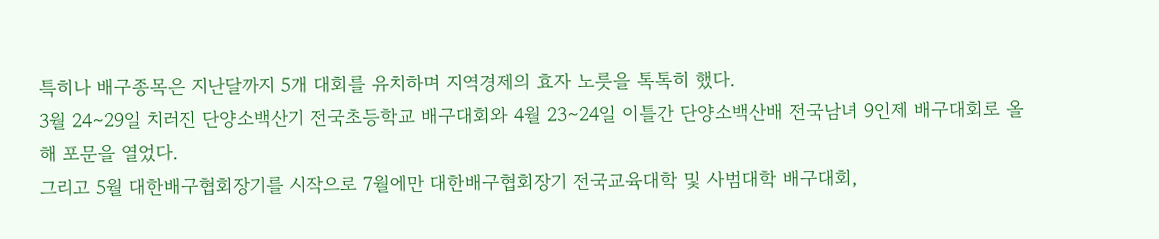특히나 배구종목은 지난달까지 5개 대회를 유치하며 지역경제의 효자 노릇을 톡톡히 했다.
3월 24∼29일 치러진 단양소백산기 전국초등학교 배구대회와 4월 23∼24일 이틀간 단양소백산배 전국남녀 9인제 배구대회로 올해 포문을 열었다.
그리고 5월 대한배구협회장기를 시작으로 7월에만 대한배구협회장기 전국교육대학 및 사범대학 배구대회,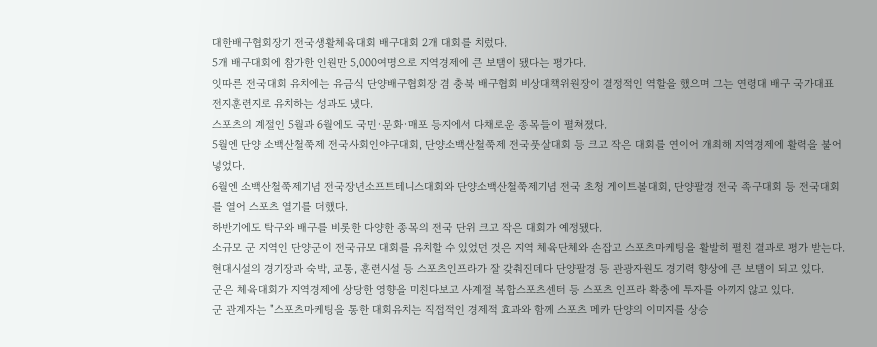대한배구협회장기 전국생활체육대회 배구대회 2개 대회를 치렀다.
5개 배구대회에 참가한 인원만 5,000여명으로 지역경제에 큰 보탬이 됐다는 평가다.
잇따른 전국대회 유치에는 유금식 단양배구협회장 겸 충북 배구협회 비상대책위원장이 결정적인 역할을 했으며 그는 연령대 배구 국가대표 전지훈련지로 유치하는 성과도 냈다.
스포츠의 계절인 5월과 6월에도 국민·문화·매포 등지에서 다채로운 종목들이 펼쳐졌다.
5월엔 단양 소백산철쭉제 전국사회인야구대회, 단양소백산철쭉제 전국풋살대회 등 크고 작은 대회를 연이어 개최해 지역경제에 활력을 불어 넣었다.
6월엔 소백산철쭉제기념 전국장년소프트테니스대회와 단양소백산철쭉제기념 전국 초청 게이트볼대회, 단양팔경 전국 족구대회 등 전국대회를 열어 스포츠 열기를 더했다.
하반기에도 탁구와 배구를 비롯한 다양한 종목의 전국 단위 크고 작은 대회가 예정됐다.
소규모 군 지역인 단양군이 전국규모 대회를 유치할 수 있었던 것은 지역 체육단체와 손잡고 스포츠마케팅을 활발히 펼친 결과로 평가 받는다.
현대시설의 경기장과 숙박, 교통, 훈련시설 등 스포츠인프라가 잘 갖춰진데다 단양팔경 등 관광자원도 경기력 향상에 큰 보탬이 되고 있다.
군은 체육대회가 지역경제에 상당한 영향을 미친다보고 사계절 복합스포츠센터 등 스포츠 인프라 확충에 투자를 아끼지 않고 있다.
군 관계자는 "스포츠마케팅을 통한 대회유치는 직접적인 경제적 효과와 함께 스포츠 메카 단양의 이미지를 상승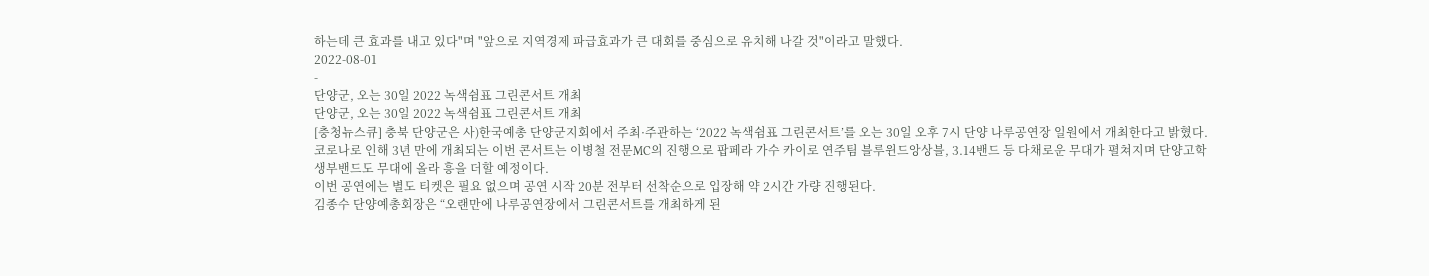하는데 큰 효과를 내고 있다"며 "앞으로 지역경제 파급효과가 큰 대회를 중심으로 유치해 나갈 것"이라고 말했다.
2022-08-01
-
단양군, 오는 30일 2022 녹색쉼표 그린콘서트 개최
단양군, 오는 30일 2022 녹색쉼표 그린콘서트 개최
[충청뉴스큐] 충북 단양군은 사)한국예총 단양군지회에서 주최·주관하는 ‘2022 녹색쉼표 그린콘서트’를 오는 30일 오후 7시 단양 나루공연장 일원에서 개최한다고 밝혔다.
코로나로 인해 3년 만에 개최되는 이번 콘서트는 이병철 전문MC의 진행으로 팝페라 가수 카이로 연주팀 블루윈드앙상블, 3.14밴드 등 다채로운 무대가 펼쳐지며 단양고학생부밴드도 무대에 올라 흥을 더할 예정이다.
이번 공연에는 별도 티켓은 필요 없으며 공연 시작 20분 전부터 선착순으로 입장해 약 2시간 가량 진행된다.
김종수 단양예총회장은 “오랜만에 나루공연장에서 그린콘서트를 개최하게 된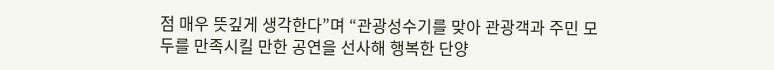점 매우 뜻깊게 생각한다”며 “관광성수기를 맞아 관광객과 주민 모두를 만족시킬 만한 공연을 선사해 행복한 단양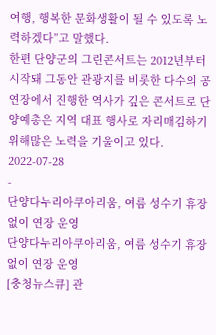여행, 행복한 문화생활이 될 수 있도록 노력하겠다”고 말했다.
한편 단양군의 그린콘서트는 2012년부터 시작돼 그동안 관광지를 비롯한 다수의 공연장에서 진행한 역사가 깊은 콘서트로 단양예총은 지역 대표 행사로 자리매김하기 위해많은 노력을 기울이고 있다.
2022-07-28
-
단양다누리아쿠아리움, 여름 성수기 휴장 없이 연장 운영
단양다누리아쿠아리움, 여름 성수기 휴장 없이 연장 운영
[충청뉴스큐] 관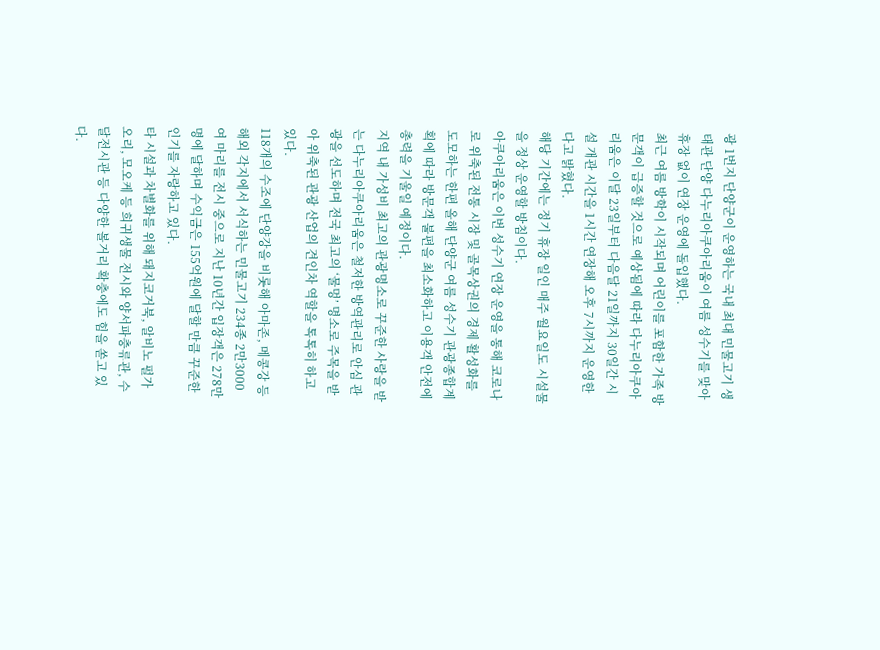광 1번지 단양군이 운영하는 국내 최대 민물고기 생태관 단양 다누리아쿠아리움이 여름 성수기를 맞아 휴장 없이 연장 운영에 돌입했다.
최근 여름 방학이 시작되며 어린이를 포함한 가족 방문객이 급증할 것으로 예상됨에 따라 다누리아쿠아리움은 이달 23일부터 다음달 21일까지 30일간 시설 개관 시간을 1시간 연장해 오후 7시까지 운영한다고 밝혔다.
해당 기간에는 정기 휴장 일인 매주 월요일도 시설물을 정상 운영할 방침이다.
아쿠아리움은 이번 성수기 연장 운영을 통해 코로나로 위축된 전통 시장 및 골목상권의 경제 활성화를 도모하는 한편 올해 단양군 여름 성수기 관광종합계획에 따라 방문객 불편을 최소화하고 이용객 안전에 총력을 기울일 예정이다.
지역 내 가성비 최고의 관광명소로 꾸준한 사랑을 받는 다누리아쿠아리움은 철저한 방역관리로 안심 관광을 선도하며 전국 최고의 ‘물멍’ 명소로 주목을 받아 위축된 관광 산업의 견인차 역할을 톡톡히 하고 있다.
118개의 수조에 단양강을 비롯해 아마존, 메콩강 등 해외 각지에서 서식하는 민물고기 234종 2만3000여 마리를 전시 중으로 지난 10년간 입장객은 278만명에 달하며 수익금은 155억원에 달할 만큼 꾸준한 인기를 자랑하고 있다.
타 시설과 차별화를 위해 돼지코거북, 알비노 펄가오리, 모오케 등 희귀생물 전시와 양서파충류관, 수달전시관 등 다양한 볼거리 확충에도 힘을 쏟고 있다.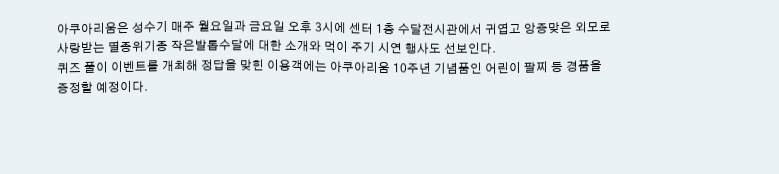아쿠아리움은 성수기 매주 월요일과 금요일 오후 3시에 센터 1층 수달전시관에서 귀엽고 앙증맞은 외모로 사랑받는 멸종위기종 작은발톱수달에 대한 소개와 먹이 주기 시연 행사도 선보인다.
퀴즈 풀이 이벤트를 개최해 정답을 맞힌 이용객에는 아쿠아리움 10주년 기념품인 어린이 팔찌 등 경품을 증정할 예정이다.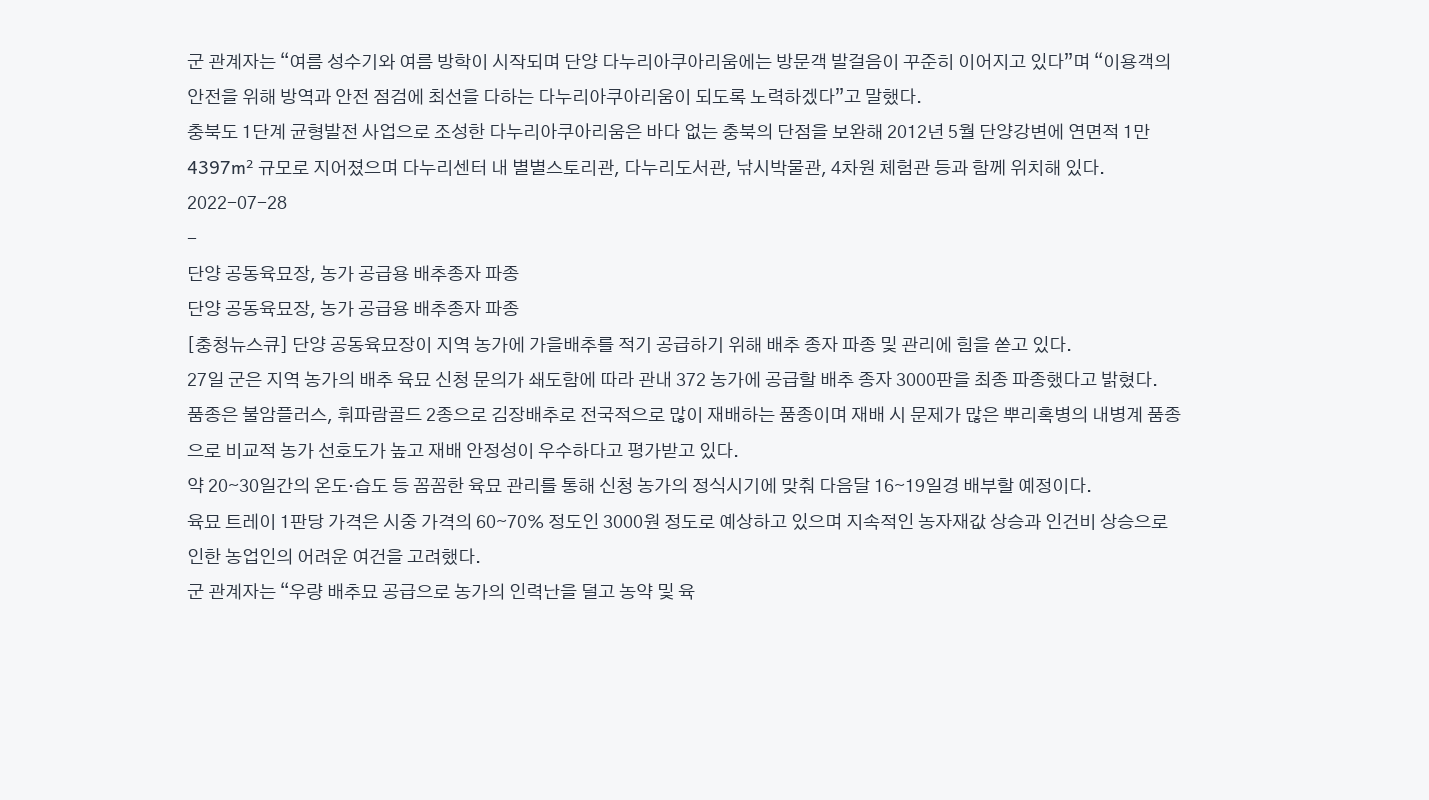군 관계자는 “여름 성수기와 여름 방학이 시작되며 단양 다누리아쿠아리움에는 방문객 발걸음이 꾸준히 이어지고 있다”며 “이용객의 안전을 위해 방역과 안전 점검에 최선을 다하는 다누리아쿠아리움이 되도록 노력하겠다”고 말했다.
충북도 1단계 균형발전 사업으로 조성한 다누리아쿠아리움은 바다 없는 충북의 단점을 보완해 2012년 5월 단양강변에 연면적 1만4397m² 규모로 지어졌으며 다누리센터 내 별별스토리관, 다누리도서관, 낚시박물관, 4차원 체험관 등과 함께 위치해 있다.
2022-07-28
-
단양 공동육묘장, 농가 공급용 배추종자 파종
단양 공동육묘장, 농가 공급용 배추종자 파종
[충청뉴스큐] 단양 공동육묘장이 지역 농가에 가을배추를 적기 공급하기 위해 배추 종자 파종 및 관리에 힘을 쏟고 있다.
27일 군은 지역 농가의 배추 육묘 신청 문의가 쇄도함에 따라 관내 372 농가에 공급할 배추 종자 3000판을 최종 파종했다고 밝혔다.
품종은 불암플러스, 휘파람골드 2종으로 김장배추로 전국적으로 많이 재배하는 품종이며 재배 시 문제가 많은 뿌리혹병의 내병계 품종으로 비교적 농가 선호도가 높고 재배 안정성이 우수하다고 평가받고 있다.
약 20∼30일간의 온도·습도 등 꼼꼼한 육묘 관리를 통해 신청 농가의 정식시기에 맞춰 다음달 16∼19일경 배부할 예정이다.
육묘 트레이 1판당 가격은 시중 가격의 60∼70% 정도인 3000원 정도로 예상하고 있으며 지속적인 농자재값 상승과 인건비 상승으로 인한 농업인의 어려운 여건을 고려했다.
군 관계자는 “우량 배추묘 공급으로 농가의 인력난을 덜고 농약 및 육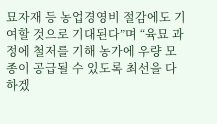묘자재 등 농업경영비 절감에도 기여할 것으로 기대된다”며 “육묘 과정에 철저를 기해 농가에 우량 모종이 공급될 수 있도록 최선을 다하겠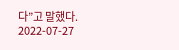다”고 말했다.
2022-07-27